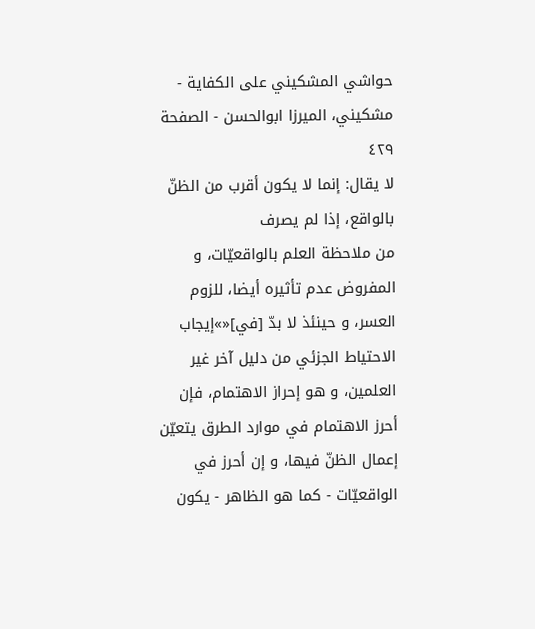حواشي المشكيني علی الكفاية - مشکیني، الميرزا ابوالحسن - الصفحة ٤٢٩
لا يقال: إنما لا يكون أقرب من الظنّ بالواقع، إذا لم يصرف
من ملاحظة العلم بالواقعيّات، و المفروض عدم تأثيره أيضا، للزوم العسر، و حينئذ لا بدّ [في]«»إيجاب الاحتياط الجزئي من دليل آخر غير العلمين، و هو إحراز الاهتمام، فإن أحرز الاهتمام في موارد الطرق يتعيّن إعمال الظنّ فيها، و إن أحرز في الواقعيّات - كما هو الظاهر - يكون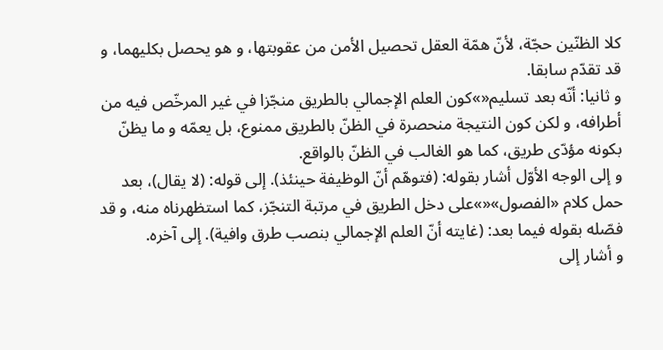كلا الظنّين حجّة، لأنّ همّة العقل تحصيل الأمن من عقوبتها، و هو يحصل بكليهما، و قد تقدّم سابقا.
و ثانيا: أنّه بعد تسليم«»كون العلم الإجمالي بالطريق منجّزا في غير المرخّص فيه من أطرافه، و لكن كون النتيجة منحصرة في الظنّ بالطريق ممنوع، بل يعمّه و ما يظنّ بكونه مؤدّى طريق، كما هو الغالب في الظنّ بالواقع.
و إلى الوجه الأوّل أشار بقوله: (فتوهّم أنّ الوظيفة حينئذ). إلى قوله: (لا يقال)، بعد حمل كلام «الفصول»«»على دخل الطريق في مرتبة التنجّز، كما استظهرناه منه، و قد فصّله بقوله فيما بعد: (غايته أنّ العلم الإجمالي بنصب طرق وافية). إلى آخره.
و أشار إلى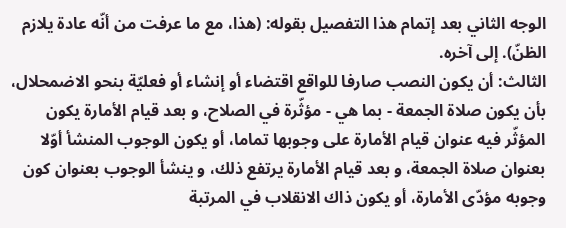الوجه الثاني بعد إتمام هذا التفصيل بقوله: (هذا، مع ما عرفت من أنّه عادة يلازم الظنّ). إلى آخره.
الثالث: أن يكون النصب صارفا للواقع اقتضاء أو إنشاء أو فعليّة بنحو الاضمحلال، بأن يكون صلاة الجمعة - بما هي - مؤثّرة في الصلاح، و بعد قيام الأمارة يكون المؤثّر فيه عنوان قيام الأمارة على وجوبها تماما، أو يكون الوجوب المنشأ أوّلا بعنوان صلاة الجمعة، و بعد قيام الأمارة يرتفع ذلك، و ينشأ الوجوب بعنوان كون وجوبه مؤدّى الأمارة، أو يكون ذاك الانقلاب في المرتبة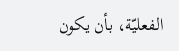الفعليّة، بأن يكون